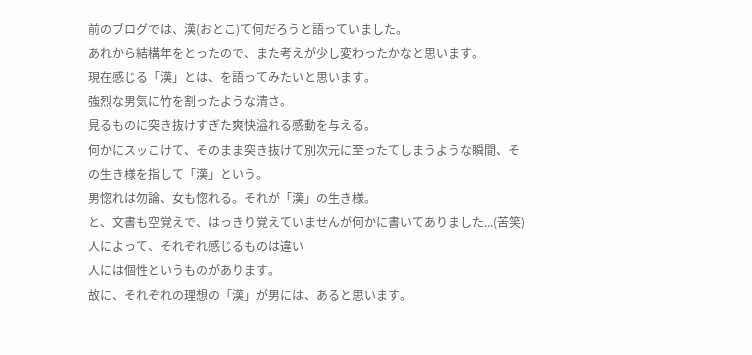前のブログでは、漢(おとこ)て何だろうと語っていました。
あれから結構年をとったので、また考えが少し変わったかなと思います。
現在感じる「漢」とは、を語ってみたいと思います。
強烈な男気に竹を割ったような清さ。
見るものに突き抜けすぎた爽快溢れる感動を与える。
何かにスッこけて、そのまま突き抜けて別次元に至ったてしまうような瞬間、その生き様を指して「漢」という。
男惚れは勿論、女も惚れる。それが「漢」の生き様。
と、文書も空覚えで、はっきり覚えていませんが何かに書いてありました...(苦笑)
人によって、それぞれ感じるものは違い
人には個性というものがあります。
故に、それぞれの理想の「漢」が男には、あると思います。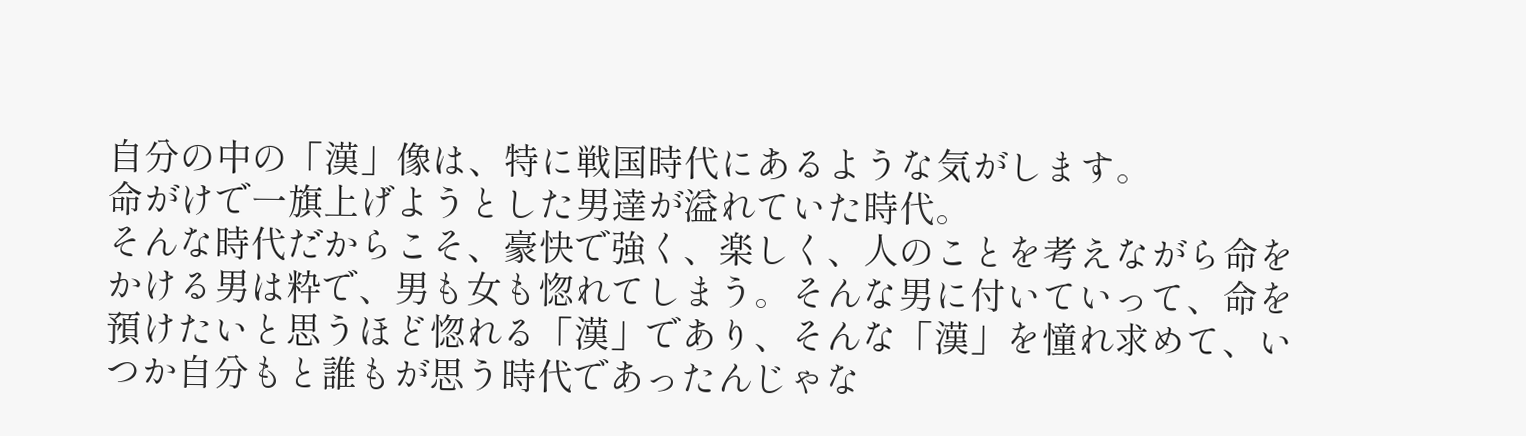自分の中の「漢」像は、特に戦国時代にあるような気がします。
命がけで一旗上げようとした男達が溢れていた時代。
そんな時代だからこそ、豪快で強く、楽しく、人のことを考えながら命をかける男は粋で、男も女も惚れてしまう。そんな男に付いていって、命を預けたいと思うほど惚れる「漢」であり、そんな「漢」を憧れ求めて、いつか自分もと誰もが思う時代であったんじゃな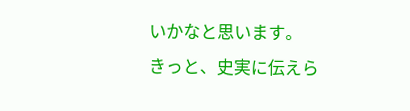いかなと思います。
きっと、史実に伝えら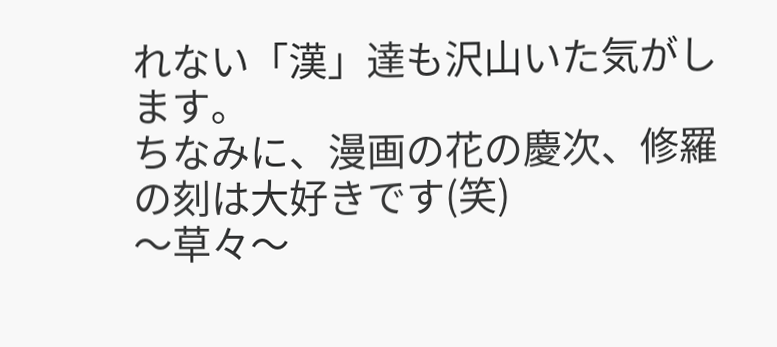れない「漢」達も沢山いた気がします。
ちなみに、漫画の花の慶次、修羅の刻は大好きです(笑)
〜草々〜